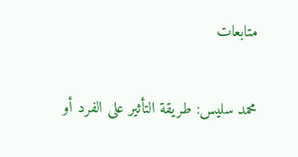متابعات

محمد سليس: طريقة التأثير على الفرد أو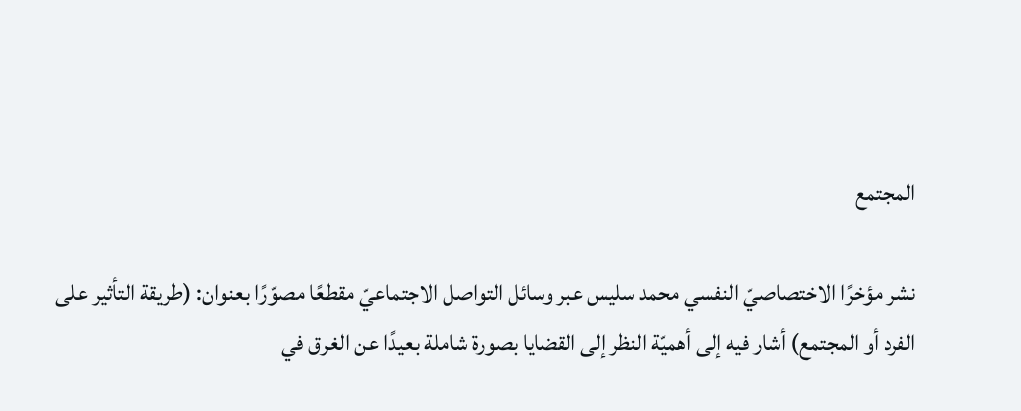المجتمع

نشر مؤخرًا الاختصاصيّ النفسي محمد سليس عبر وسائل التواصل الاجتماعيّ مقطعًا مصوّرًا بعنوان: (طريقة التأثير على الفرد أو المجتمع) أشار فيه إلى أهميّة النظر إلى القضايا بصورة شاملة بعيدًا عن الغرق في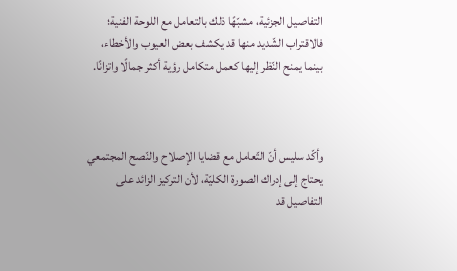التفاصيل الجزئية، مشبّهًا ذلك بالتعامل مع اللوحة الفنية؛ فالاقتراب الشّديد منها قد يكشف بعض العيوب والأخطاء، بينما يمنح النّظر إليها كعمل متكامل رؤية أكثر جمالًا واتزانًا.



وأكّد سليس أنّ التّعامل مع قضايا الإصلاح والنّصح المجتمعي يحتاج إلى إدراك الصورة الكليّة، لأن التركيز الزائد على التفاصيل قد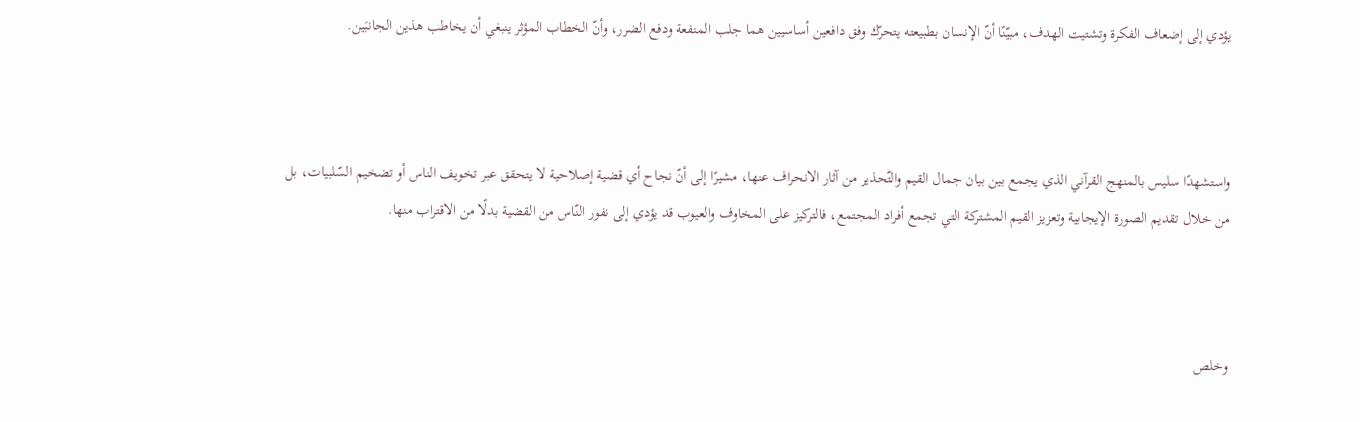يؤدي إلى إضعاف الفكرة وتشتيت الهدف، مبيّنًا أنّ الإنسان بطبيعته يتحرّك وفق دافعين أساسيين هما جلب المنفعة ودفع الضرر، وأنّ الخطاب المؤثر ينبغي أن يخاطب هذين الجانبَين.



واستشهدًا سليس بالمنهج القرآني الذي يجمع بين بيان جمال القيم والتّحذير من آثار الانحراف عنها، مشيرًا إلى أنّ نجاح أي قضية إصلاحية لا يتحقق عبر تخويف الناس أو تضخيم السّلبيات، بل من خلال تقديم الصورة الإيجابية وتعزيز القيم المشتركة التي تجمع أفراد المجتمع، فالتركيز على المخاوف والعيوب قد يؤدي إلى نفور النّاس من القضية بدلًا من الاقتراب منها.



وخلص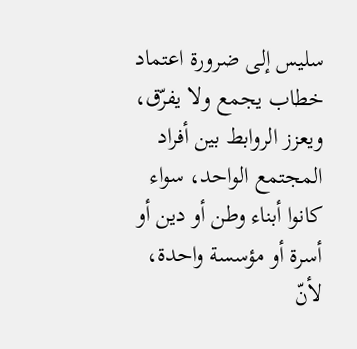سليس إلى ضرورة اعتماد خطاب يجمع ولا يفرّق، ويعزز الروابط بين أفراد المجتمع الواحد، سواء كانوا أبناء وطن أو دين أو أسرة أو مؤسسة واحدة، لأنّ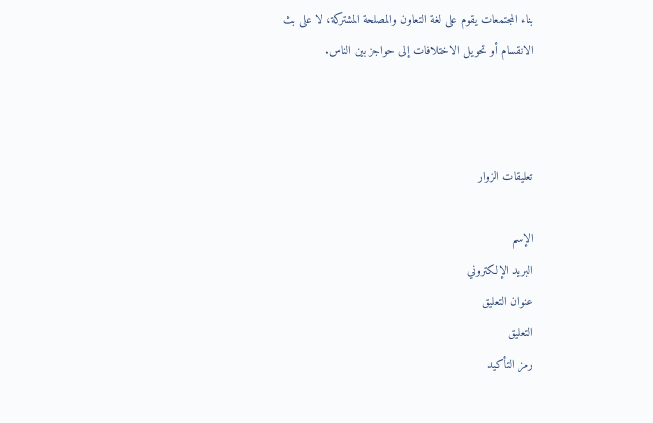بناء المجتمعات يقوم على لغة التعاون والمصلحة المشتركة، لا على بث الانقسام أو تحويل الاختلافات إلى حواجز بين الناس.



تعليقات الزوار

الإسم
البريد الإلكتروني
عنوان التعليق
التعليق
رمز التأكيد